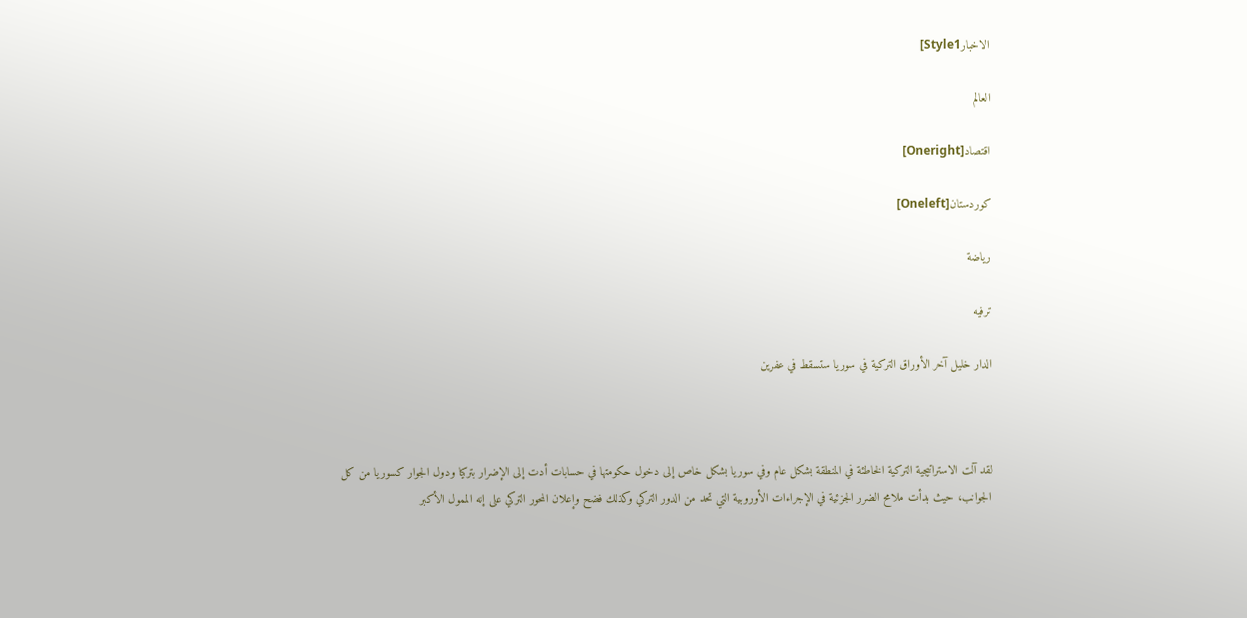الاخبارStyle1]

العالم

اقتصاد[Oneright]

كوردستان[Oneleft]

رياضة

ترفيه

الدار خليل آخر الأوراق التركية في سوريا ستسقط في عفرين



لقد آلت الاستراتيجية التركية الخاطئة في المنطقة بشكل عام وفي سوريا بشكل خاص إلى دخول حكومتها في حسابات أدت إلى الإضرار بتركيا ودول الجوار كسوريا من كل الجوانب، حيث بدأت ملامح الضرر الجزئية في الإجراءات الأوروبية التي تحد من الدور التركي وكذلك فضح وإعلان المحور التركي على إنه الممول الأكبر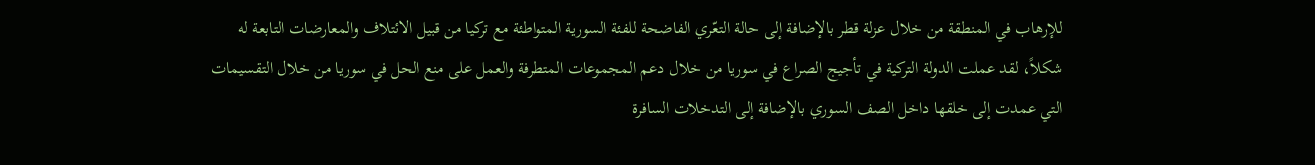للإرهاب في المنطقة من خلال عزلة قطر بالإضافة إلى حالة التعّري الفاضحة للفئة السورية المتواطئة مع تركيا من قبيل الائتلاف والمعارضات التابعة له شكلاً، لقد عملت الدولة التركية في تأجيج الصراع في سوريا من خلال دعم المجموعات المتطرفة والعمل على منع الحل في سوريا من خلال التقسيمات التي عمدت إلى خلقها داخل الصف السوري بالإضافة إلى التدخلات السافرة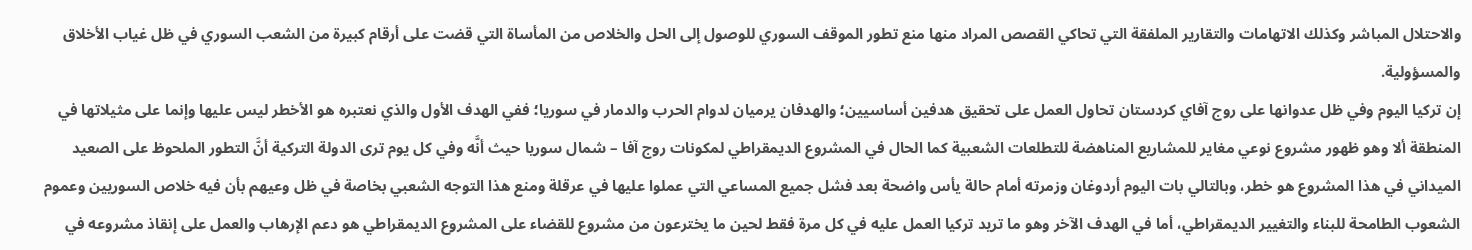والاحتلال المباشر وكذلك الاتهامات والتقارير الملفقة التي تحاكي القصص المراد منها منع تطور الموقف السوري للوصول إلى الحل والخلاص من المأساة التي قضت على أرقام كبيرة من الشعب السوري في ظل غياب الأخلاق والمسؤولية.
إن تركيا اليوم وفي ظل عدوانها على روج آفاي كردستان تحاول العمل على تحقيق هدفين أساسيين؛ والهدفان يرميان لدوام الحرب والدمار في سوريا؛ ففي الهدف الأول والذي نعتبره هو الأخطر ليس عليها وإنما على مثيلاتها في المنطقة ألا وهو ظهور مشروع نوعي مغاير للمشاريع المناهضة للتطلعات الشعبية كما الحال في المشروع الديمقراطي لمكونات روج آفا – شمال سوريا حيث أنَّه وفي كل يوم ترى الدولة التركية أنَّ التطور الملحوظ على الصعيد الميداني في هذا المشروع هو خطر، وبالتالي بات اليوم أردوغان وزمرته أمام حالة يأس واضحة بعد فشل جميع المساعي التي عملوا عليها في عرقلة ومنع هذا التوجه الشعبي بخاصة في ظل وعيهم بأن فيه خلاص السوريين وعموم الشعوب الطامحة للبناء والتغيير الديمقراطي، أما في الهدف الآخر وهو ما تريد تركيا العمل عليه في كل مرة فقط لحين ما يخترعون من مشروع للقضاء على المشروع الديمقراطي هو دعم الإرهاب والعمل على إنقاذ مشروعه في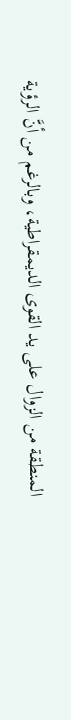المنطقة من الزوال على يد القوى الديمقراطية، وبالرغم من أنَّ الرؤية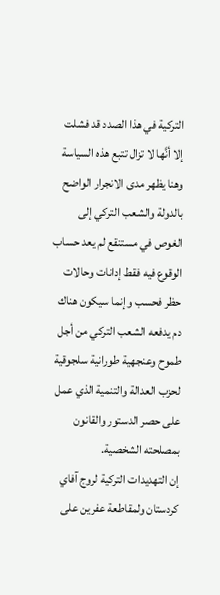التركية في هذا الصدد قد فشلت إلا أنَّها لا تزال تتبع هذه السياسة وهنا يظهر مدى الانجرار الواضح بالدولة والشعب التركي إلى الغوص في مستنقع لم يعد حساب الوقوع فيه فقط إدانات وحالات حظر فحسب وإنما سيكون هناك دم يدفعه الشعب التركي من أجل طموح وعنجهية طورانية سلجوقية لحزب العدالة والتنمية الذي عمل على حصر الدستور والقانون بمصلحته الشخصية.
إن التهديدات التركية لروج آفاي كردستان ولمقاطعة عفرين على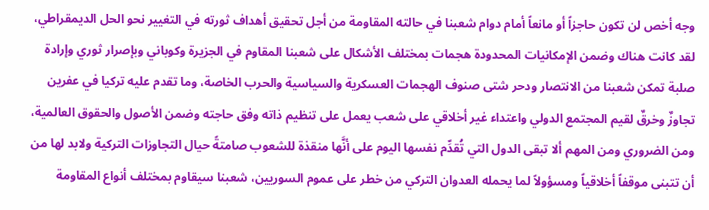وجه أخص لن تكون حاجزاً أو مانعاً أمام دوام شعبنا في حالته المقاومة من أجل تحقيق أهداف ثورته في التغيير نحو الحل الديمقراطي، لقد كانت هناك وضمن الإمكانيات المحدودة هجمات بمختلف الأشكال على شعبنا المقاوم في الجزيرة وكوباني وبإصرار ثوري وإرادة صلبة تمكن شعبنا من الانتصار ودحر شتى صنوف الهجمات العسكرية والسياسية والحرب الخاصة، وما تقدم عليه تركيا في عفرين تجاوزٌ وخرقٌ لقيم المجتمع الدولي واعتداء غير أخلاقي على شعب يعمل على تنظيم ذاته وفق حاجته وضمن الأصول والحقوق العالمية، ومن الضروري ومن المهم ألا تبقى الدول التي تُقدِّم نفسها اليوم على أنَّها منقذة للشعوب صامتةً حيال التجاوزات التركية ولابد لها من أن تتبنى موقفاً أخلاقياً ومسؤولاً لما يحمله العدوان التركي من خطر على عموم السوريين، شعبنا سيقاوم بمختلف أنواع المقاومة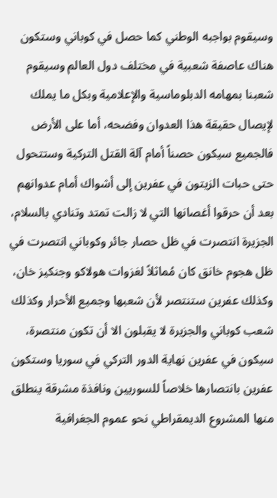وسيقوم بواجبه الوطني كما حصل في كوباني وستكون هناك عاصفة شعبية في مختلف دول العالم وسيقوم شعبنا بمهامه الدبلوماسية والإعلامية وبكل ما يملك لإيصال حقيقة هذا العدوان وفضحه، أما على الأرض فالجميع سيكون حصناً أمام آلة القتل التركية وستتحول حتى حبات الزيتون في عفرين إلى أشواك أمام عدوانهم بعد أن حرقوا أغصانها التي لا زالت تمتد وتنادي بالسلام، الجزيرة انتصرت في ظل حصار جائر وكوباني انتصرت في ظل هجوم خانق كان مُماثلاً لغزوات هولاكو وجنكيز خان، وكذلك عفرين ستنتصر لأن شعبها وجميع الأحرار وكذلك شعب كوباني والجزيرة لا يقبلون الا أن تكون منتصرة، سيكون في عفرين نهاية الدور التركي في سوريا وستكون عفرين بانتصارها خلاصاً للسوريين ونافذة مشرقة ينطلق منها المشروع الديمقراطي نحو عموم الجغرافية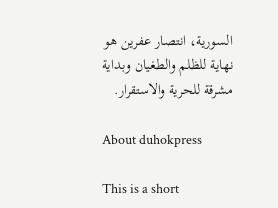السورية، انتصار عفرين هو نهاية للظلم والطغيان وبداية مشرقة للحرية والاستقرار.

About duhokpress

This is a short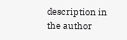description in the author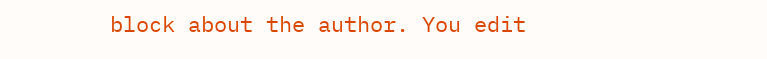block about the author. You edit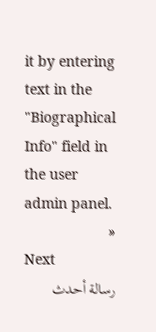it by entering text in the "Biographical Info" field in the user admin panel.
«
Next
رسالة أحدث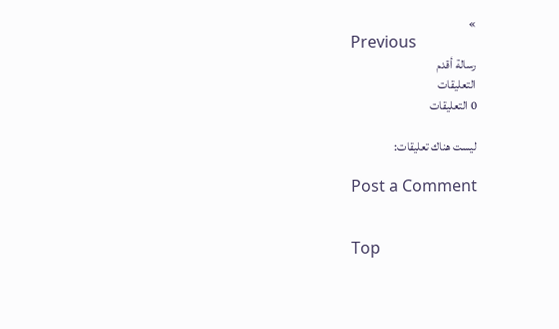»
Previous
رسالة أقدم
التعليقات
0 التعليقات

ليست هناك تعليقات:

Post a Comment


Top